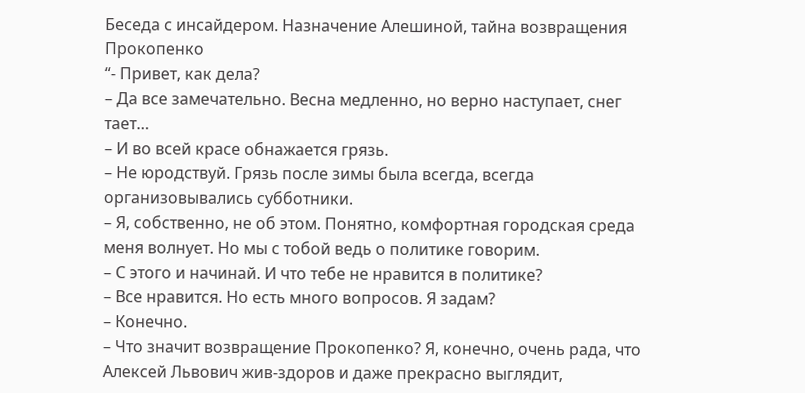Беседа с инсайдером. Назначение Алешиной, тайна возвращения Прокопенко
“- Привет, как дела?
– Да все замечательно. Весна медленно, но верно наступает, снег тает…
– И во всей красе обнажается грязь.
– Не юродствуй. Грязь после зимы была всегда, всегда организовывались субботники.
– Я, собственно, не об этом. Понятно, комфортная городская среда меня волнует. Но мы с тобой ведь о политике говорим.
– С этого и начинай. И что тебе не нравится в политике?
– Все нравится. Но есть много вопросов. Я задам?
– Конечно.
– Что значит возвращение Прокопенко? Я, конечно, очень рада, что Алексей Львович жив-здоров и даже прекрасно выглядит,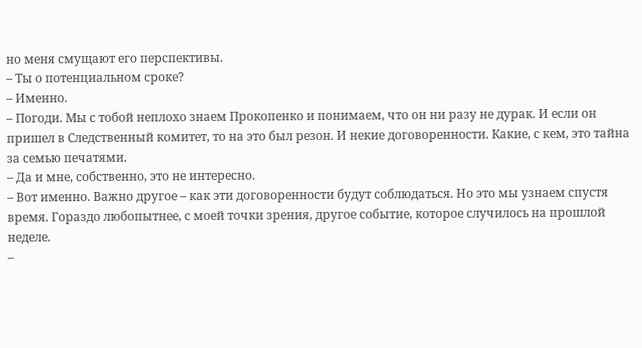но меня смущают его перспективы.
– Ты о потенциальном сроке?
– Именно.
– Погоди. Мы с тобой неплохо знаем Прокопенко и понимаем, что он ни разу не дурак. И если он пришел в Следственный комитет, то на это был резон. И некие договоренности. Какие, с кем, это тайна за семью печатями.
– Да и мне, собственно, это не интересно.
– Вот именно. Важно другое – как эти договоренности будут соблюдаться. Но это мы узнаем спустя время. Гораздо любопытнее, с моей точки зрения, другое событие, которое случилось на прошлой неделе.
–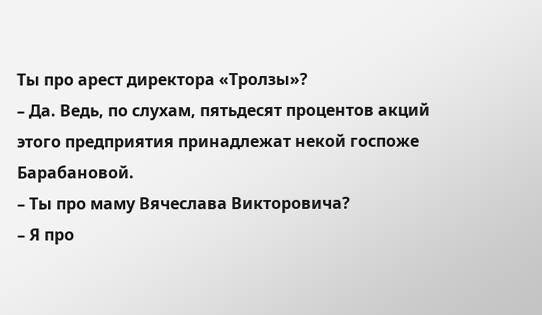Ты про арест директора «Тролзы»?
– Да. Ведь, по слухам, пятьдесят процентов акций этого предприятия принадлежат некой госпоже Барабановой.
– Ты про маму Вячеслава Викторовича?
– Я про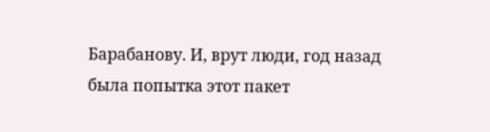Барабанову. И, врут люди, год назад была попытка этот пакет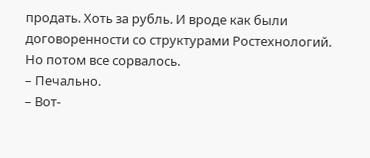продать. Хоть за рубль. И вроде как были договоренности со структурами Ростехнологий. Но потом все сорвалось.
– Печально.
– Вот-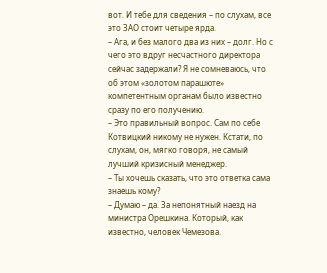вот. И тебе для сведения – по слухам, все это ЗАО стоит четыре ярда.
– Ага, и без малого два из них – долг. Но с чего это вдруг несчастного директора сейчас задержали? Я не сомневаюсь, что об этом «золотом парашюте» компетентным органам было известно сразу по его получению.
– Это правильный вопрос. Сам по себе Котвицкий никому не нужен. Кстати, по слухам, он, мягко говоря, не самый лучший кризисный менеджер.
– Ты хочешь сказать, что это ответка сама знаешь кому?
– Думаю – да. За непонятный наезд на министра Орешкина. Который, как известно, человек Чемезова.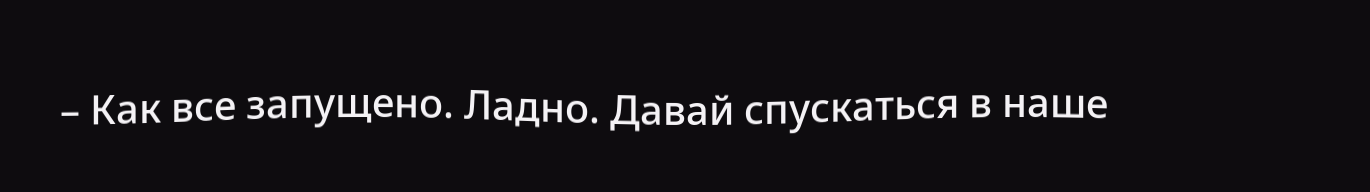– Как все запущено. Ладно. Давай спускаться в наше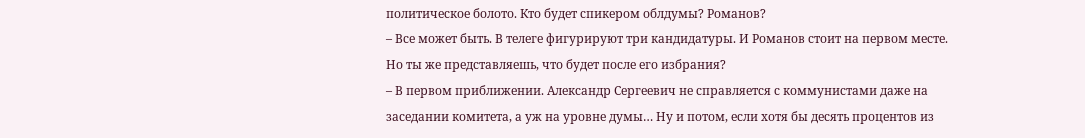политическое болото. Кто будет спикером облдумы? Романов?
– Все может быть. В телеге фигурируют три кандидатуры. И Романов стоит на первом месте. Но ты же представляешь, что будет после его избрания?
– В первом приближении. Александр Сергеевич не справляется с коммунистами даже на заседании комитета, а уж на уровне думы… Ну и потом, если хотя бы десять процентов из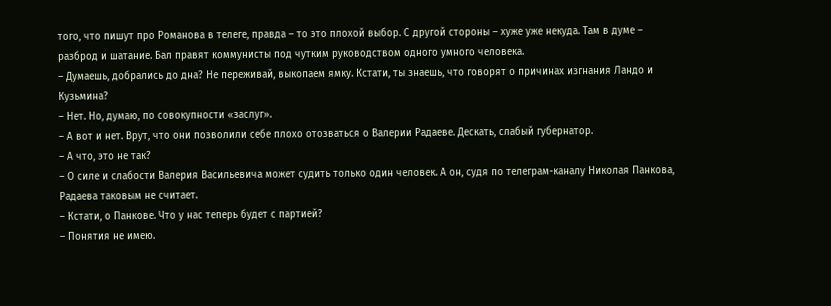того, что пишут про Романова в телеге, правда – то это плохой выбор. С другой стороны – хуже уже некуда. Там в думе – разброд и шатание. Бал правят коммунисты под чутким руководством одного умного человека.
– Думаешь, добрались до дна? Не переживай, выкопаем ямку. Кстати, ты знаешь, что говорят о причинах изгнания Ландо и Кузьмина?
– Нет. Но, думаю, по совокупности «заслуг».
– А вот и нет. Врут, что они позволили себе плохо отозваться о Валерии Радаеве. Дескать, слабый губернатор.
– А что, это не так?
– О силе и слабости Валерия Васильевича может судить только один человек. А он, судя по телеграм-каналу Николая Панкова, Радаева таковым не считает.
– Кстати, о Панкове. Что у нас теперь будет с партией?
– Понятия не имею.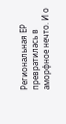Региональная ЕР превратилась в аморфное нечто. И о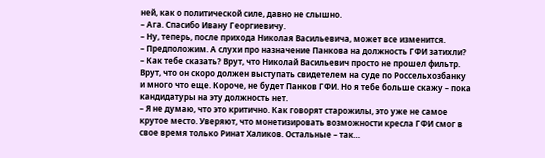ней, как о политической силе, давно не слышно.
– Ага. Спасибо Ивану Георгиевичу.
– Ну, теперь, после прихода Николая Васильевича, может все изменится.
– Предположим. А слухи про назначение Панкова на должность ГФИ затихли?
– Как тебе сказать? Врут, что Николай Васильевич просто не прошел фильтр. Врут, что он скоро должен выступать свидетелем на суде по Россельхозбанку и много что еще. Короче, не будет Панков ГФИ. Но я тебе больше скажу – пока кандидатуры на эту должность нет.
– Я не думаю, что это критично. Как говорят старожилы, это уже не самое крутое место. Уверяют, что монетизировать возможности кресла ГФИ смог в свое время только Ринат Халиков. Остальные – так…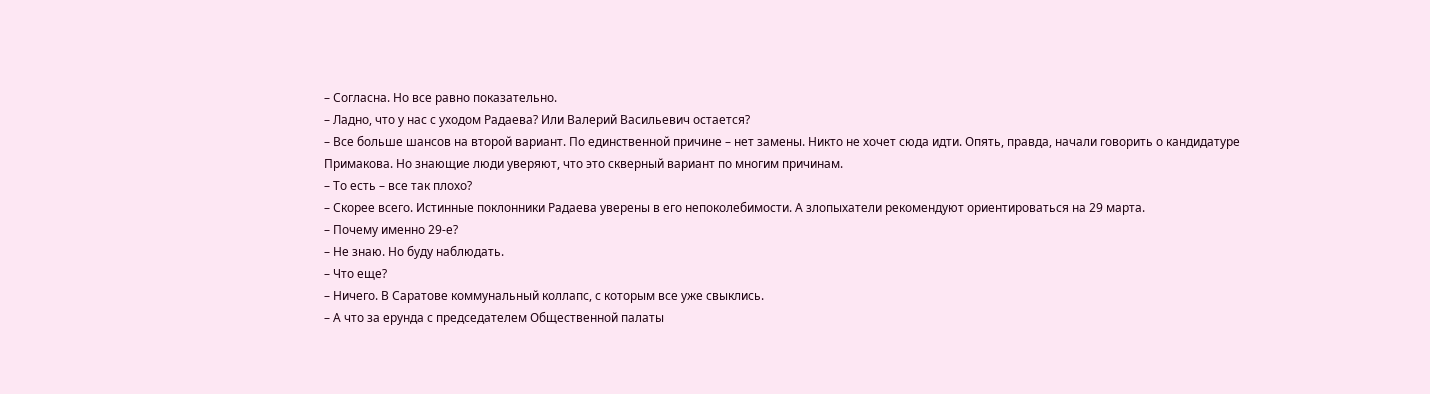– Согласна. Но все равно показательно.
– Ладно, что у нас с уходом Радаева? Или Валерий Васильевич остается?
– Все больше шансов на второй вариант. По единственной причине – нет замены. Никто не хочет сюда идти. Опять, правда, начали говорить о кандидатуре Примакова. Но знающие люди уверяют, что это скверный вариант по многим причинам.
– То есть – все так плохо?
– Скорее всего. Истинные поклонники Радаева уверены в его непоколебимости. А злопыхатели рекомендуют ориентироваться на 29 марта.
– Почему именно 29-е?
– Не знаю. Но буду наблюдать.
– Что еще?
– Ничего. В Саратове коммунальный коллапс, с которым все уже свыклись.
– А что за ерунда с председателем Общественной палаты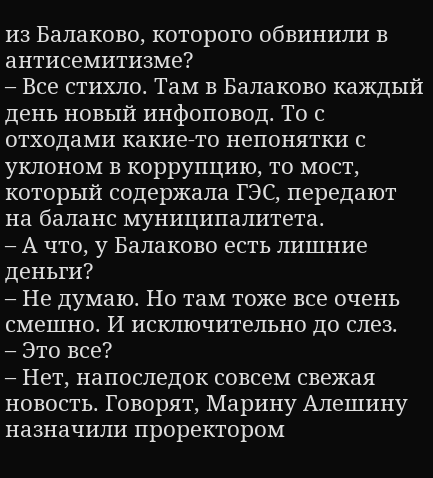из Балаково, которого обвинили в антисемитизме?
– Все стихло. Там в Балаково каждый день новый инфоповод. То с отходами какие-то непонятки с уклоном в коррупцию, то мост, который содержала ГЭС, передают на баланс муниципалитета.
– А что, у Балаково есть лишние деньги?
– Не думаю. Но там тоже все очень смешно. И исключительно до слез.
– Это все?
– Нет, напоследок совсем свежая новость. Говорят, Марину Алешину назначили проректором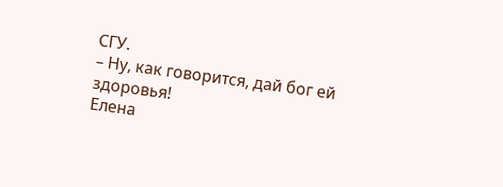СГУ.
– Ну, как говорится, дай бог ей здоровья!
Елена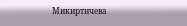Микиртичева